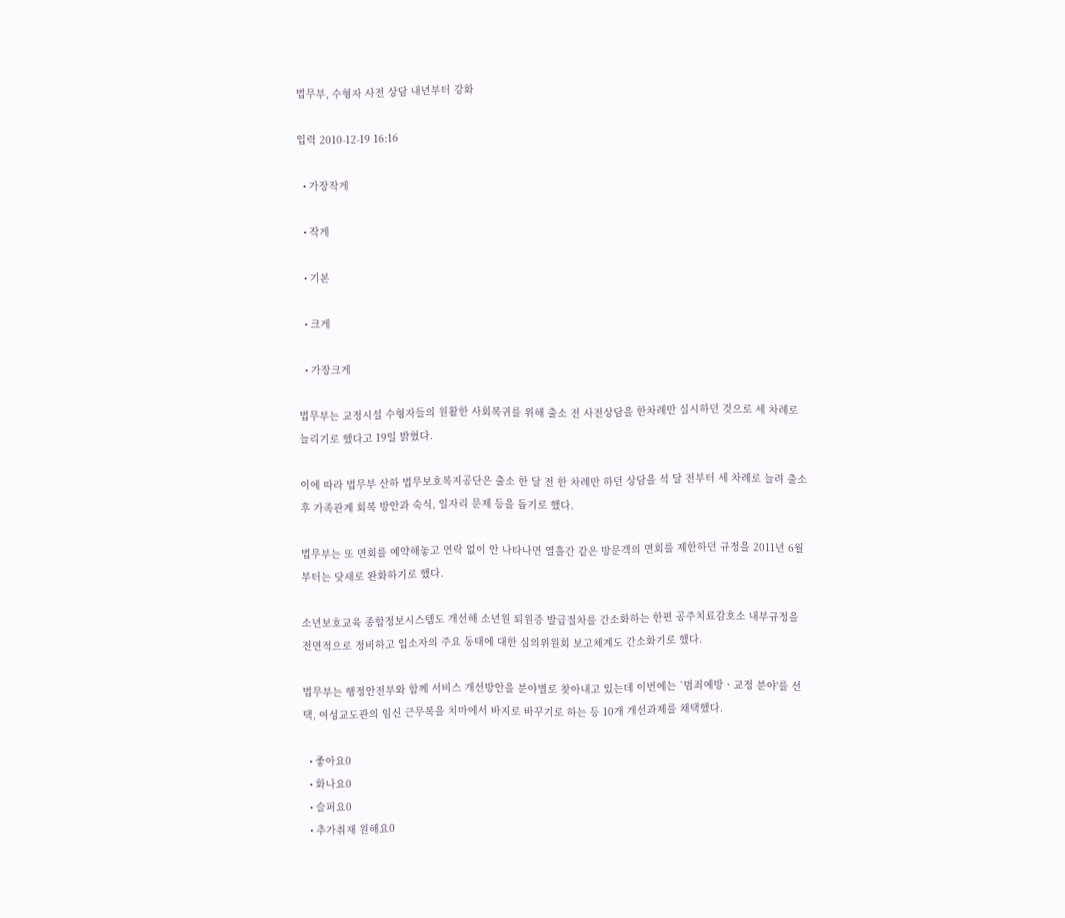법무부, 수형자 사전 상담 내년부터 강화

입력 2010-12-19 16:16

  • 가장작게

  • 작게

  • 기본

  • 크게

  • 가장크게

법무부는 교정시설 수형자들의 원활한 사회복귀를 위해 출소 전 사전상담을 한차례만 실시하던 것으로 세 차례로 늘리기로 했다고 19일 밝혔다.

이에 따라 법무부 산하 법무보호복지공단은 출소 한 달 전 한 차례만 하던 상담을 석 달 전부터 세 차례로 늘려 출소 후 가족관계 회복 방안과 숙식, 일자리 문제 등을 돕기로 했다.

법무부는 또 면회를 예약해놓고 연락 없이 안 나타나면 열흘간 같은 방문객의 면회를 제한하던 규정을 2011년 6월부터는 닷새로 완화하기로 했다.

소년보호교육 종합정보시스템도 개선해 소년원 퇴원증 발급절차를 간소화하는 한편 공주치료감호소 내부규정을 전면적으로 정비하고 입소자의 주요 동태에 대한 심의위원회 보고체계도 간소화기로 했다.

법무부는 행정안전부와 함께 서비스 개선방안을 분야별로 찾아내고 있는데 이번에는 `범죄예방ㆍ교정 분야'를 선택, 여성교도관의 임신 근무복을 치마에서 바지로 바꾸기로 하는 등 10개 개선과제를 채택했다.

  • 좋아요0
  • 화나요0
  • 슬퍼요0
  • 추가취재 원해요0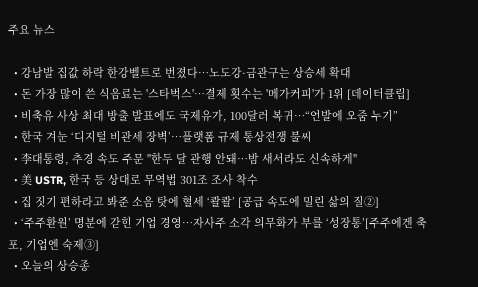주요 뉴스

  • 강남발 집값 하락 한강벨트로 번졌다⋯노도강·금관구는 상승세 확대
  • 돈 가장 많이 쓴 식음료는 '스타벅스'…결제 횟수는 '메가커피'가 1위 [데이터클립]
  • 비축유 사상 최대 방출 발표에도 국제유가, 100달러 복귀⋯“언발에 오줌 누기”
  • 한국 겨눈 ‘디지털 비관세 장벽’…플랫폼 규제 통상전쟁 불씨
  • 李대통령, 추경 속도 주문 "한두 달 관행 안돼…밤 새서라도 신속하게"
  • 美 USTR, 한국 등 상대로 무역법 301조 조사 착수
  • 집 짓기 편하라고 봐준 소음 탓에 혈세 ‘콸콸’ [공급 속도에 밀린 삶의 질②]
  • ‘주주환원’ 명분에 갇힌 기업 경영…자사주 소각 의무화가 부를 ‘성장통’[주주에겐 축포, 기업엔 숙제③]
  • 오늘의 상승종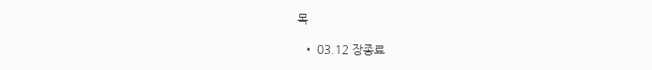목

  • 03.12 장종료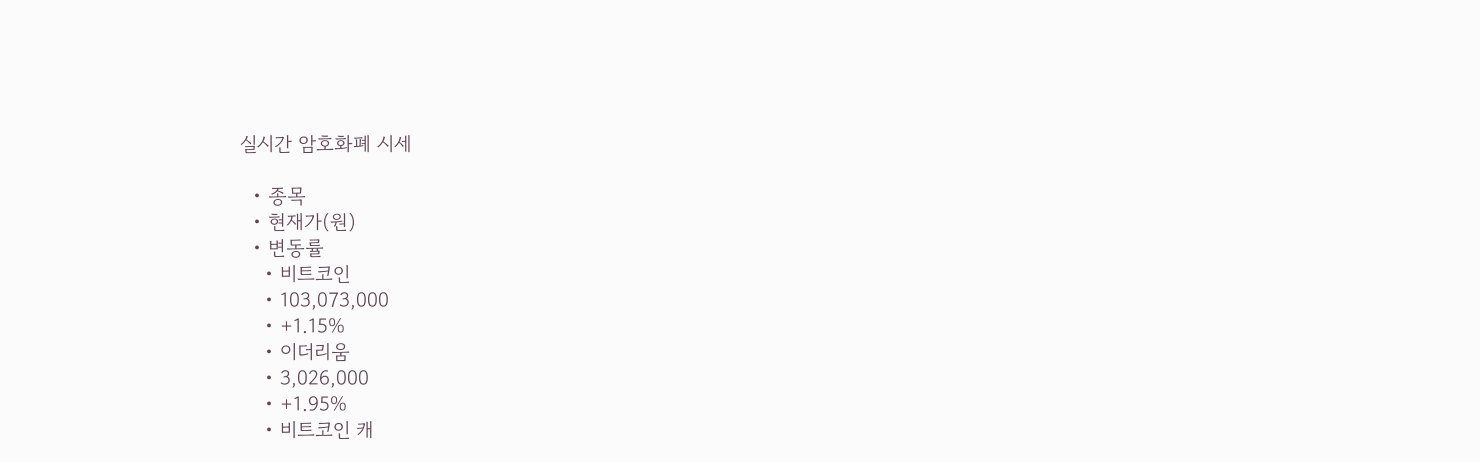실시간 암호화폐 시세

  • 종목
  • 현재가(원)
  • 변동률
    • 비트코인
    • 103,073,000
    • +1.15%
    • 이더리움
    • 3,026,000
    • +1.95%
    • 비트코인 캐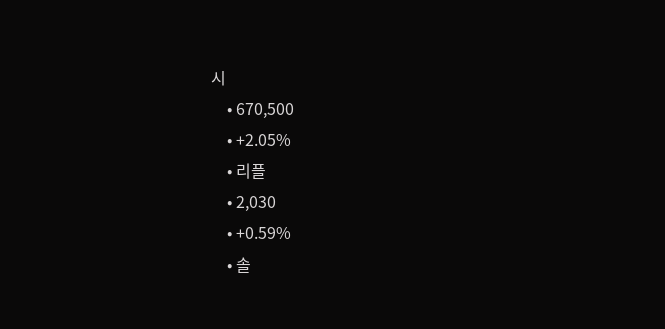시
    • 670,500
    • +2.05%
    • 리플
    • 2,030
    • +0.59%
    • 솔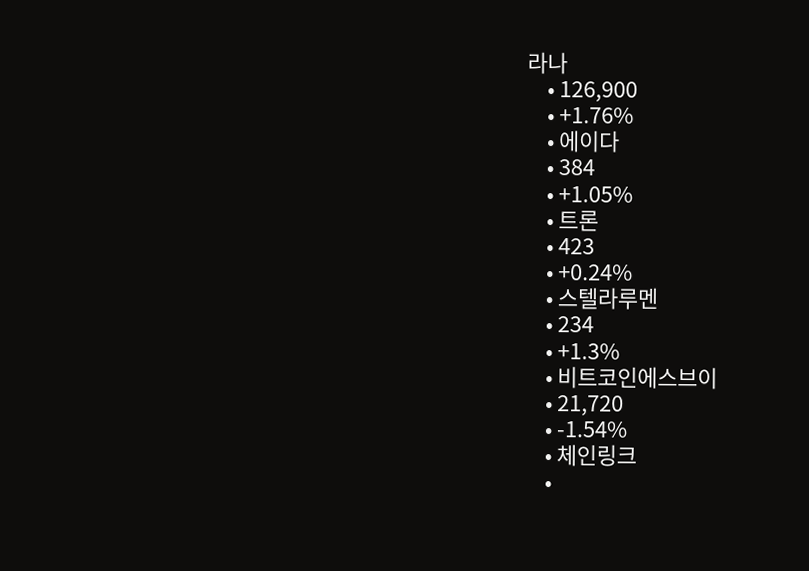라나
    • 126,900
    • +1.76%
    • 에이다
    • 384
    • +1.05%
    • 트론
    • 423
    • +0.24%
    • 스텔라루멘
    • 234
    • +1.3%
    • 비트코인에스브이
    • 21,720
    • -1.54%
    • 체인링크
    •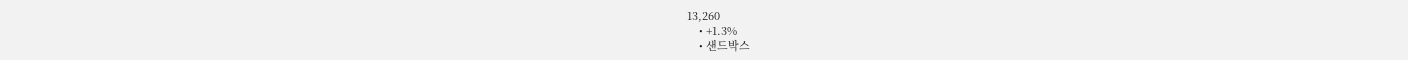13,260
    • +1.3%
    • 샌드박스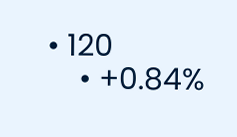• 120
    • +0.84%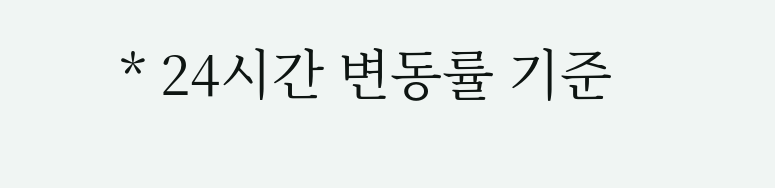* 24시간 변동률 기준